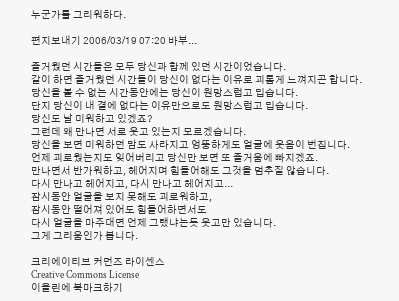누군가를 그리워하다.

편지보내기 2006/03/19 07:20 바부...

즐거웠던 시간들은 모두 당신과 함께 있던 시간이었습니다.
같이 하면 즐거웠던 시간들이 당신이 없다는 이유로 괴롭게 느껴지곤 합니다.
당신을 볼 수 없는 시간동안에는 당신이 원망스럽고 밉습니다.
단지 당신이 내 곁에 없다는 이유만으로도 원망스럽고 밉습니다.
당신도 날 미워하고 있겠죠?
그런데 왜 만나면 서로 웃고 있는지 모르겠습니다.
당신을 보면 미워하던 맘도 사라지고 엉뚱하게도 얼굴에 웃음이 번집니다.
언제 괴로웠는지도 잊어버리고 당신만 보면 또 즐거움에 빠지겠죠.
만나면서 반가워하고, 헤어지며 힘들어해도 그것을 멈추질 않습니다.
다시 만나고 헤어지고, 다시 만나고 헤어지고...
잠시동안 얼굴을 보지 못해도 괴로워하고,
잠시동안 떨어져 있어도 힘들어하면서도
다시 얼굴을 마주대면 언제 그랬냐는듯 웃고만 있습니다.
그게 그리움인가 봅니다.

크리에이티브 커먼즈 라이센스
Creative Commons License
이올린에 북마크하기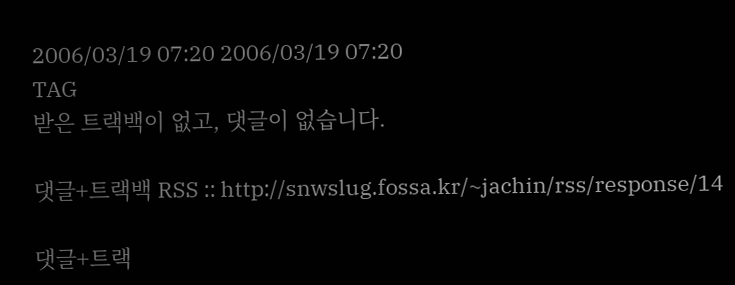2006/03/19 07:20 2006/03/19 07:20
TAG
받은 트랙백이 없고, 댓글이 없습니다.

댓글+트랙백 RSS :: http://snwslug.fossa.kr/~jachin/rss/response/14

댓글+트랙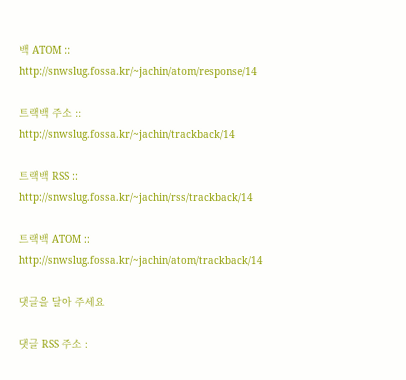백 ATOM :: http://snwslug.fossa.kr/~jachin/atom/response/14

트랙백 주소 :: http://snwslug.fossa.kr/~jachin/trackback/14

트랙백 RSS :: http://snwslug.fossa.kr/~jachin/rss/trackback/14

트랙백 ATOM :: http://snwslug.fossa.kr/~jachin/atom/trackback/14

댓글을 달아 주세요

댓글 RSS 주소 :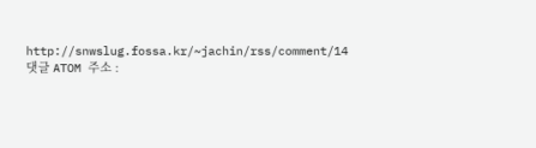http://snwslug.fossa.kr/~jachin/rss/comment/14
댓글 ATOM 주소 :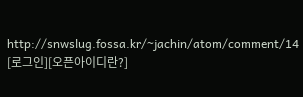http://snwslug.fossa.kr/~jachin/atom/comment/14
[로그인][오픈아이디란?]